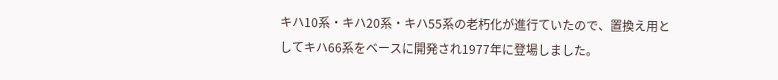キハ10系・キハ20系・キハ55系の老朽化が進行ていたので、置換え用としてキハ66系をベースに開発され1977年に登場しました。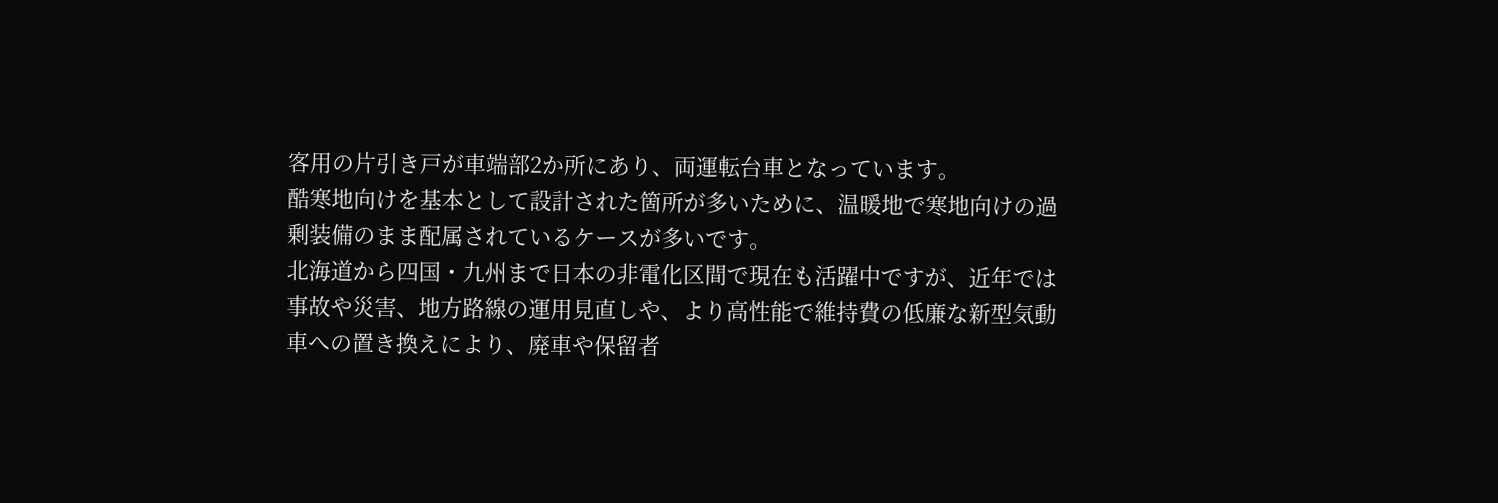客用の片引き戸が車端部2か所にあり、両運転台車となっています。
酷寒地向けを基本として設計された箇所が多いために、温暖地で寒地向けの過剰装備のまま配属されているケースが多いです。
北海道から四国・九州まで日本の非電化区間で現在も活躍中ですが、近年では事故や災害、地方路線の運用見直しや、より高性能で維持費の低廉な新型気動車への置き換えにより、廃車や保留者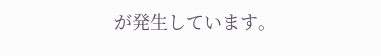が発生しています。